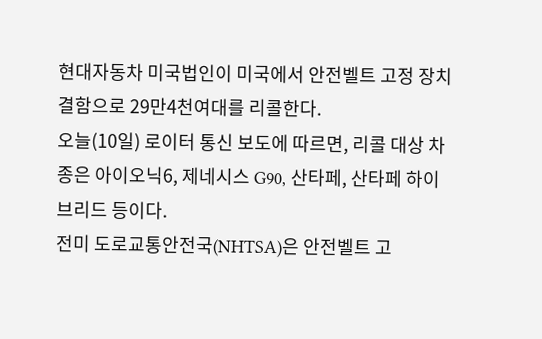현대자동차 미국법인이 미국에서 안전벨트 고정 장치 결함으로 29만4천여대를 리콜한다.
오늘(10일) 로이터 통신 보도에 따르면, 리콜 대상 차종은 아이오닉6, 제네시스 G90, 산타페, 산타페 하이브리드 등이다.
전미 도로교통안전국(NHTSA)은 안전벨트 고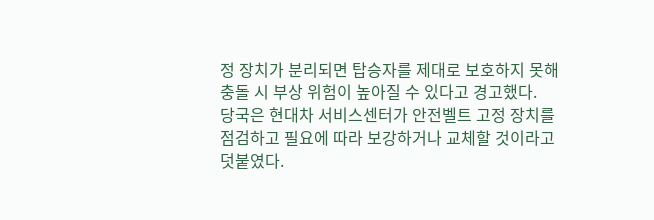정 장치가 분리되면 탑승자를 제대로 보호하지 못해 충돌 시 부상 위험이 높아질 수 있다고 경고했다.
당국은 현대차 서비스센터가 안전벨트 고정 장치를 점검하고 필요에 따라 보강하거나 교체할 것이라고 덧붙였다.